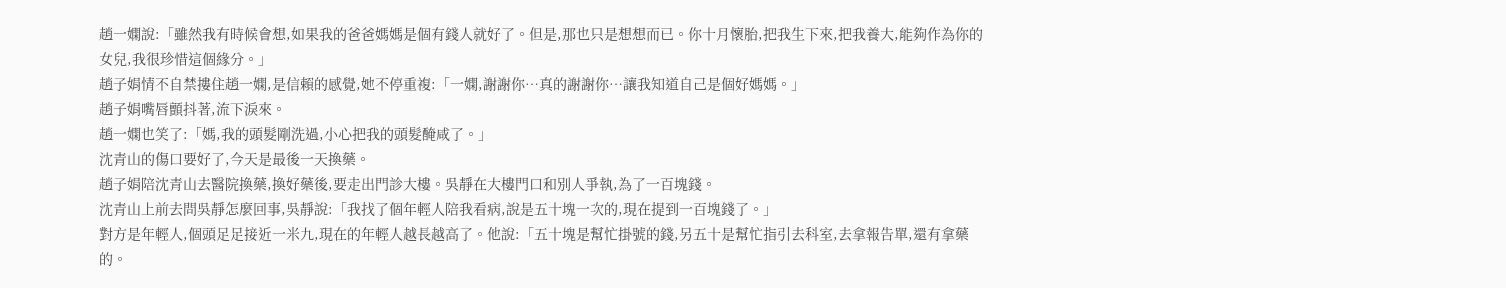趙一嫻說:「雖然我有時候會想,如果我的爸爸媽媽是個有錢人就好了。但是,那也只是想想而已。你十月懷胎,把我生下來,把我養大,能夠作為你的女兒,我很珍惜這個緣分。」
趙子娟情不自禁摟住趙一嫻,是信賴的感覺,她不停重複:「一嫻,謝謝你…真的謝謝你…讓我知道自己是個好媽媽。」
趙子娟嘴唇顫抖著,流下淚來。
趙一嫻也笑了:「媽,我的頭髮剛洗過,小心把我的頭髮醃咸了。」
沈青山的傷口要好了,今天是最後一天換藥。
趙子娟陪沈青山去醫院換藥,換好藥後,要走出門診大樓。吳靜在大樓門口和別人爭執,為了一百塊錢。
沈青山上前去問吳靜怎麼回事,吳靜說:「我找了個年輕人陪我看病,說是五十塊一次的,現在提到一百塊錢了。」
對方是年輕人,個頭足足接近一米九,現在的年輕人越長越高了。他說:「五十塊是幫忙掛號的錢,另五十是幫忙指引去科室,去拿報告單,還有拿藥的。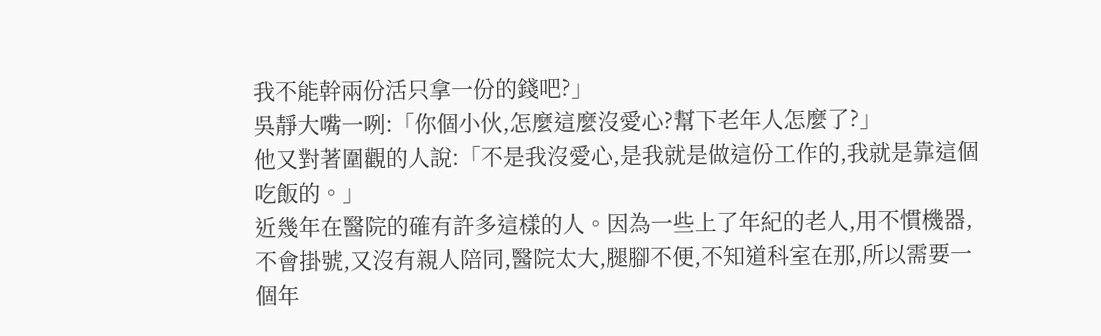我不能幹兩份活只拿一份的錢吧?」
吳靜大嘴一咧:「你個小伙,怎麼這麼沒愛心?幫下老年人怎麼了?」
他又對著圍觀的人說:「不是我沒愛心,是我就是做這份工作的,我就是靠這個吃飯的。」
近幾年在醫院的確有許多這樣的人。因為一些上了年紀的老人,用不慣機器,不會掛號,又沒有親人陪同,醫院太大,腿腳不便,不知道科室在那,所以需要一個年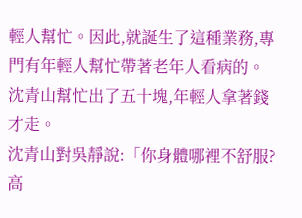輕人幫忙。因此,就誕生了這種業務,專門有年輕人幫忙帶著老年人看病的。
沈青山幫忙出了五十塊,年輕人拿著錢才走。
沈青山對吳靜說:「你身體哪裡不舒服?高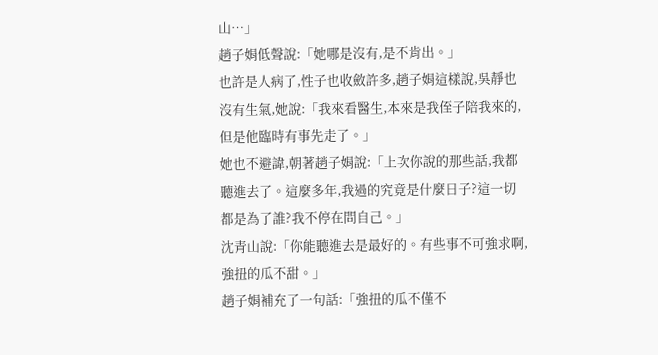山…」
趙子娟低聲說:「她哪是沒有,是不肯出。」
也許是人病了,性子也收斂許多,趙子娟這樣說,吳靜也沒有生氣,她說:「我來看醫生,本來是我侄子陪我來的,但是他臨時有事先走了。」
她也不避諱,朝著趙子娟說:「上次你說的那些話,我都聽進去了。這麼多年,我過的究竟是什麼日子?這一切都是為了誰?我不停在問自己。」
沈青山說:「你能聽進去是最好的。有些事不可強求啊,強扭的瓜不甜。」
趙子娟補充了一句話:「強扭的瓜不僅不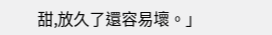甜,放久了還容易壞。」